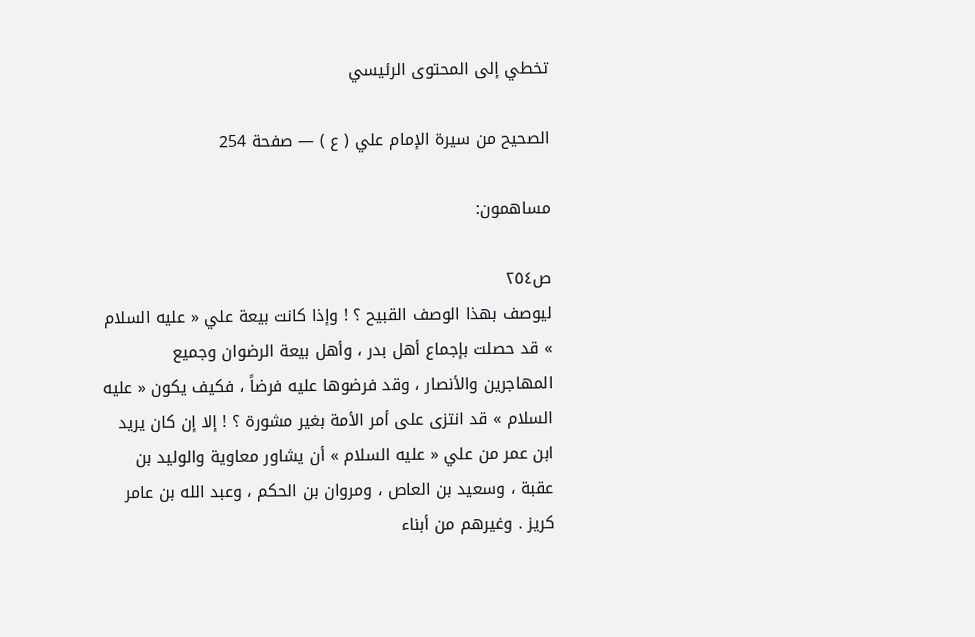تخطي إلى المحتوى الرئيسي

الصحيح من سيرة الإمام علي ( ع ) — صفحة 254

مساهمون:

ص٢٥٤
ليوصف بهذا الوصف القبيح ؟ ! وإذا كانت بيعة علي « عليه السلام » قد حصلت بإجماع أهل بدر ، وأهل بيعة الرضوان وجميع المهاجرين والأنصار ، وقد فرضوها عليه فرضاً ، فكيف يكون « عليه السلام » قد انتزى على أمر الأمة بغير مشورة ؟ ! إلا إن كان يريد ابن عمر من علي « عليه السلام » أن يشاور معاوية والوليد بن عقبة ، وسعيد بن العاص ، ومروان بن الحكم ، وعبد الله بن عامر كريز . وغيرهم من أبناء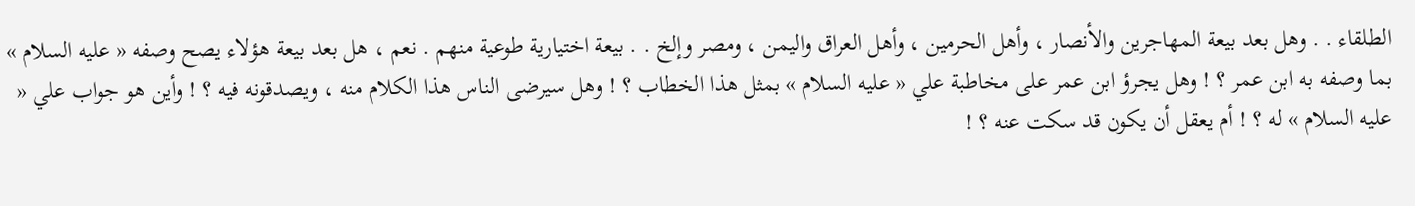الطلقاء . . وهل بعد بيعة المهاجرين والأنصار ، وأهل الحرمين ، وأهل العراق واليمن ، ومصر وإلخ . . بيعة اختيارية طوعية منهم . نعم ، هل بعد بيعة هؤلاء يصح وصفه « عليه السلام » بما وصفه به ابن عمر ؟ ! وهل يجرؤ ابن عمر على مخاطبة علي « عليه السلام » بمثل هذا الخطاب ؟ ! وهل سيرضى الناس هذا الكلام منه ، ويصدقونه فيه ؟ ! وأين هو جواب علي « عليه السلام » له ؟ ! أم يعقل أن يكون قد سكت عنه ؟ !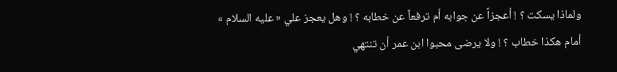ولماذا يسكت ؟ ! أعجزاً عن جوابه أم ترفعاً عن خطابه ؟ ! وهل يعجز علي « عليه السلام » أمام هكذا خطاب ؟ ! ولا يرضى محبوا ابن عمر أن تنتهي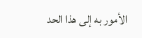الأمور به إلى هذا الحد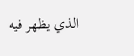الذي يظهر فيه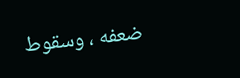ضعفه ، وسقوط